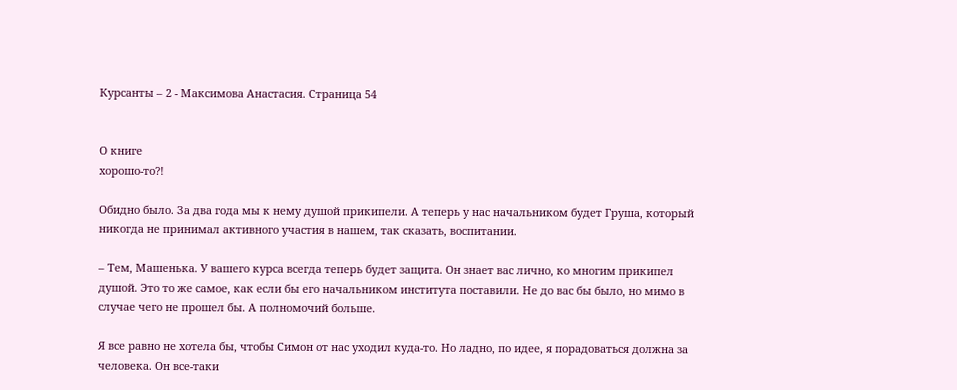Курсанты – 2 - Максимова Анастасия. Страница 54


О книге
хорошо-то?!

Обидно было. За два года мы к нему душой прикипели. А теперь у нас начальником будет Груша, который никогда не принимал активного участия в нашем, так сказать, воспитании.

– Тем, Машенька. У вашего курса всегда теперь будет защита. Он знает вас лично, ко многим прикипел душой. Это то же самое, как если бы его начальником института поставили. Не до вас бы было, но мимо в случае чего не прошел бы. А полномочий больше.

Я все равно не хотела бы, чтобы Симон от нас уходил куда-то. Но ладно, по идее, я порадоваться должна за человека. Он все-таки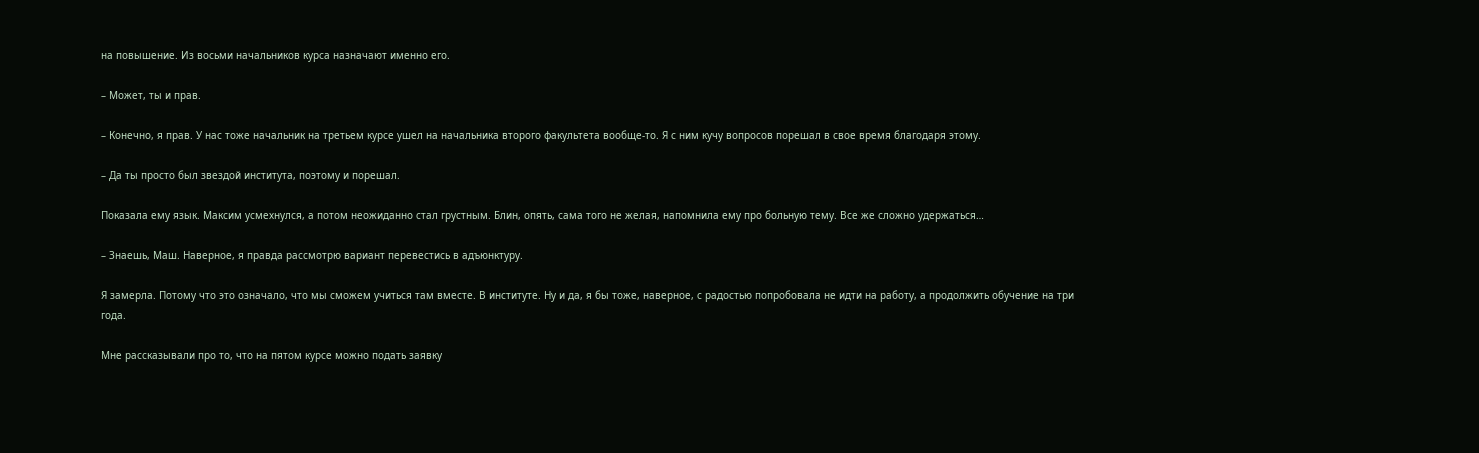на повышение. Из восьми начальников курса назначают именно его.

– Может, ты и прав.

– Конечно, я прав. У нас тоже начальник на третьем курсе ушел на начальника второго факультета вообще-то. Я с ним кучу вопросов порешал в свое время благодаря этому.

– Да ты просто был звездой института, поэтому и порешал.

Показала ему язык. Максим усмехнулся, а потом неожиданно стал грустным. Блин, опять, сама того не желая, напомнила ему про больную тему. Все же сложно удержаться…

– Знаешь, Маш. Наверное, я правда рассмотрю вариант перевестись в адъюнктуру.

Я замерла. Потому что это означало, что мы сможем учиться там вместе. В институте. Ну и да, я бы тоже, наверное, с радостью попробовала не идти на работу, а продолжить обучение на три года.

Мне рассказывали про то, что на пятом курсе можно подать заявку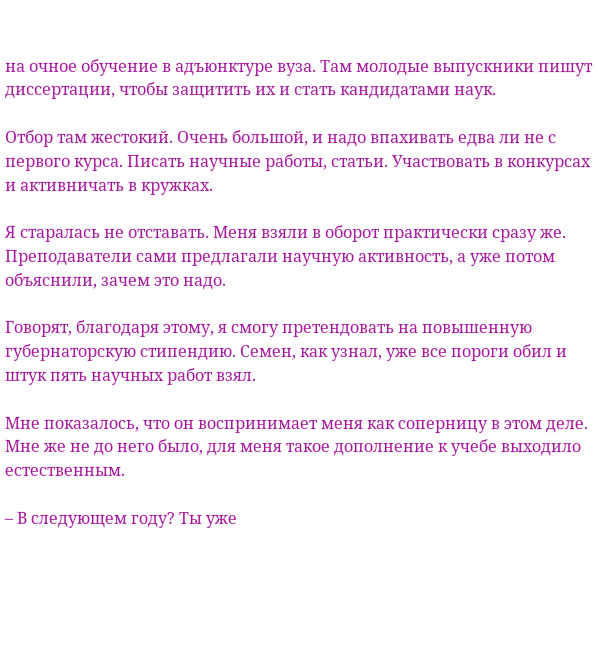на очное обучение в адъюнктуре вуза. Там молодые выпускники пишут диссертации, чтобы защитить их и стать кандидатами наук.

Отбор там жестокий. Очень большой, и надо впахивать едва ли не с первого курса. Писать научные работы, статьи. Участвовать в конкурсах и активничать в кружках.

Я старалась не отставать. Меня взяли в оборот практически сразу же. Преподаватели сами предлагали научную активность, а уже потом объяснили, зачем это надо.

Говорят, благодаря этому, я смогу претендовать на повышенную губернаторскую стипендию. Семен, как узнал, уже все пороги обил и штук пять научных работ взял.

Мне показалось, что он воспринимает меня как соперницу в этом деле. Мне же не до него было, для меня такое дополнение к учебе выходило естественным.

– В следующем году? Ты уже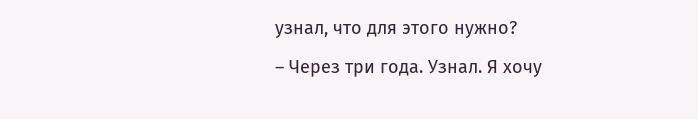узнал, что для этого нужно?

– Через три года. Узнал. Я хочу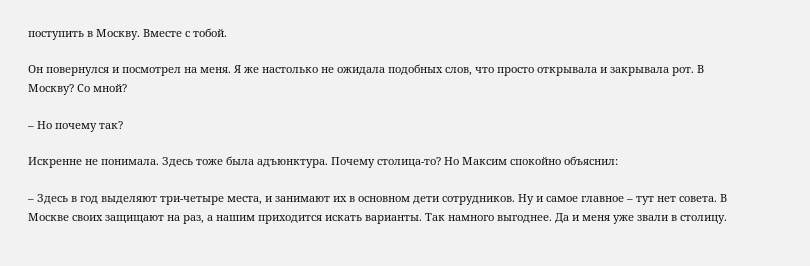поступить в Москву. Вместе с тобой.

Он повернулся и посмотрел на меня. Я же настолько не ожидала подобных слов, что просто открывала и закрывала рот. В Москву? Со мной?

– Но почему так?

Искренне не понимала. Здесь тоже была адъюнктура. Почему столица-то? Но Максим спокойно объяснил:

– Здесь в год выделяют три-четыре места, и занимают их в основном дети сотрудников. Ну и самое главное – тут нет совета. В Москве своих защищают на раз, а нашим приходится искать варианты. Так намного выгоднее. Да и меня уже звали в столицу.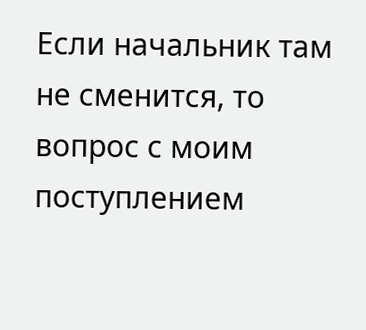Если начальник там не сменится, то вопрос с моим поступлением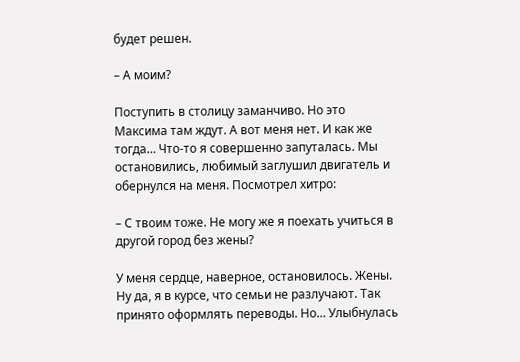будет решен.

– А моим?

Поступить в столицу заманчиво. Но это Максима там ждут. А вот меня нет. И как же тогда… Что-то я совершенно запуталась. Мы остановились, любимый заглушил двигатель и обернулся на меня. Посмотрел хитро:

– С твоим тоже. Не могу же я поехать учиться в другой город без жены?

У меня сердце, наверное, остановилось. Жены. Ну да, я в курсе, что семьи не разлучают. Так принято оформлять переводы. Но… Улыбнулась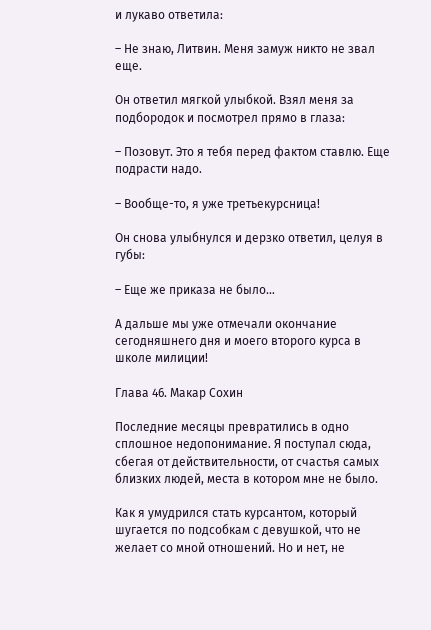и лукаво ответила:

– Не знаю, Литвин. Меня замуж никто не звал еще.

Он ответил мягкой улыбкой. Взял меня за подбородок и посмотрел прямо в глаза:

– Позовут. Это я тебя перед фактом ставлю. Еще подрасти надо.

– Вообще-то, я уже третьекурсница!

Он снова улыбнулся и дерзко ответил, целуя в губы:

– Еще же приказа не было…

А дальше мы уже отмечали окончание сегодняшнего дня и моего второго курса в школе милиции!

Глава 46. Макар Сохин

Последние месяцы превратились в одно сплошное недопонимание. Я поступал сюда, сбегая от действительности, от счастья самых близких людей, места в котором мне не было.

Как я умудрился стать курсантом, который шугается по подсобкам с девушкой, что не желает со мной отношений. Но и нет, не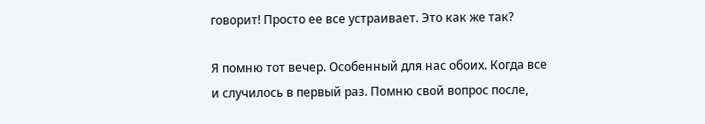говорит! Просто ее все устраивает. Это как же так?

Я помню тот вечер. Особенный для нас обоих. Когда все и случилось в первый раз. Помню свой вопрос после,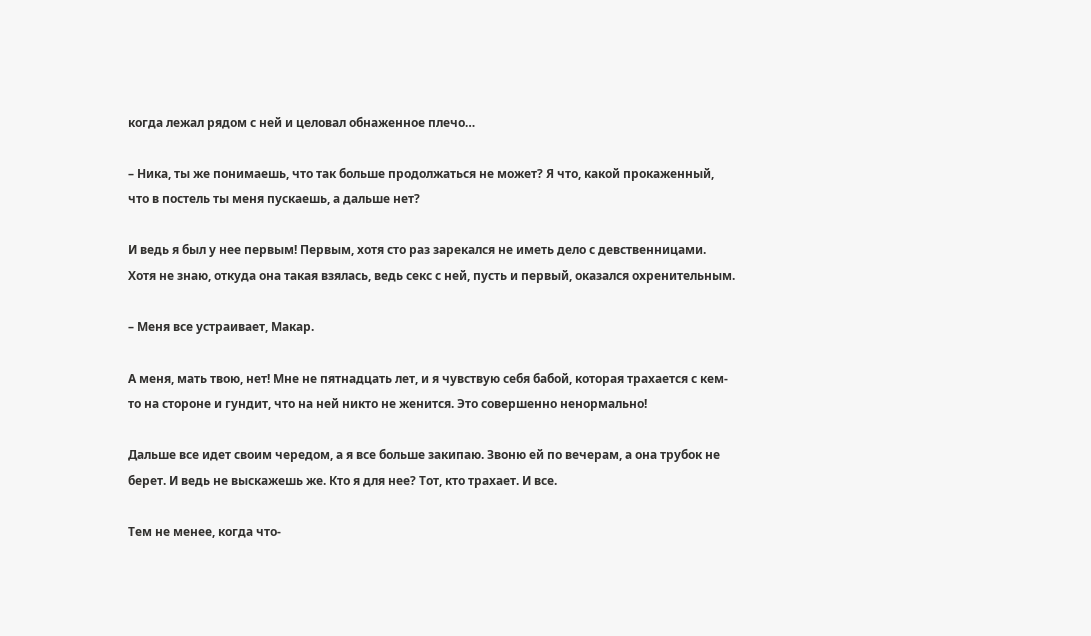когда лежал рядом с ней и целовал обнаженное плечо…

– Ника, ты же понимаешь, что так больше продолжаться не может? Я что, какой прокаженный, что в постель ты меня пускаешь, а дальше нет?

И ведь я был у нее первым! Первым, хотя сто раз зарекался не иметь дело с девственницами. Хотя не знаю, откуда она такая взялась, ведь секс с ней, пусть и первый, оказался охренительным.

– Меня все устраивает, Макар.

А меня, мать твою, нет! Мне не пятнадцать лет, и я чувствую себя бабой, которая трахается с кем-то на стороне и гундит, что на ней никто не женится. Это совершенно ненормально!

Дальше все идет своим чередом, а я все больше закипаю. Звоню ей по вечерам, а она трубок не берет. И ведь не выскажешь же. Кто я для нее? Тот, кто трахает. И все.

Тем не менее, когда что-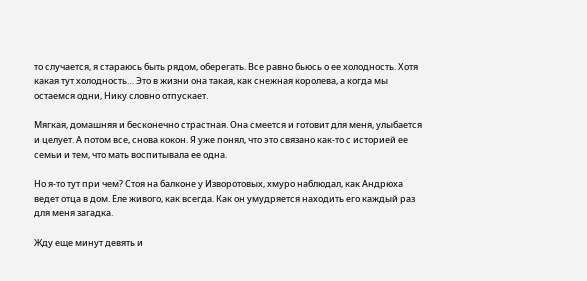то случается, я стараюсь быть рядом, оберегать. Все равно бьюсь о ее холодность. Хотя какая тут холодность… Это в жизни она такая, как снежная королева, а когда мы остаемся одни, Нику словно отпускает.

Мягкая, домашняя и бесконечно страстная. Она смеется и готовит для меня, улыбается и целует. А потом все, снова кокон. Я уже понял, что это связано как-то с историей ее семьи и тем, что мать воспитывала ее одна.

Но я-то тут при чем? Стоя на балконе у Изворотовых, хмуро наблюдал, как Андрюха ведет отца в дом. Еле живого, как всегда. Как он умудряется находить его каждый раз для меня загадка.

Жду еще минут девять и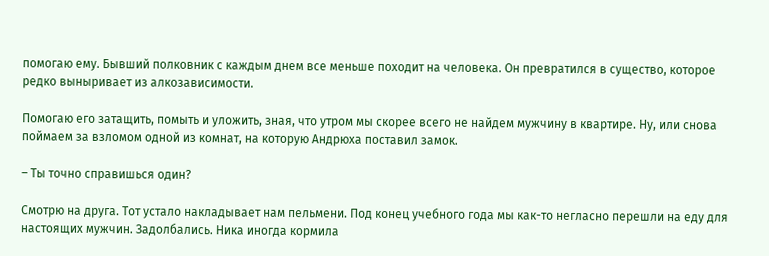помогаю ему. Бывший полковник с каждым днем все меньше походит на человека. Он превратился в существо, которое редко выныривает из алкозависимости.

Помогаю его затащить, помыть и уложить, зная, что утром мы скорее всего не найдем мужчину в квартире. Ну, или снова поймаем за взломом одной из комнат, на которую Андрюха поставил замок.

– Ты точно справишься один?

Смотрю на друга. Тот устало накладывает нам пельмени. Под конец учебного года мы как-то негласно перешли на еду для настоящих мужчин. Задолбались. Ника иногда кормила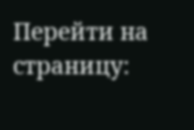Перейти на страницу: